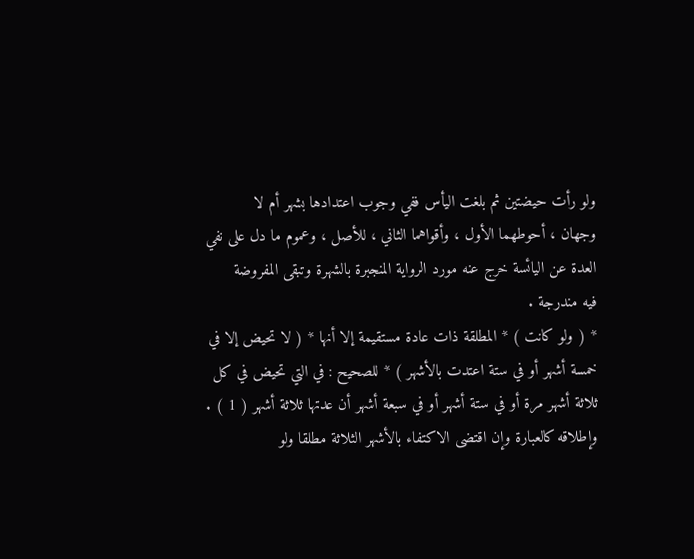ولو رأت حيضتين ثم بلغت اليأس ففي وجوب اعتدادها بشهر أم لا
وجهان ، أحوطهما الأول ، وأقواهما الثاني ، للأصل ، وعموم ما دل على نفي
العدة عن اليائسة خرج عنه مورد الرواية المنجبرة بالشهرة وتبقى المفروضة
فيه مندرجة .
* ( ولو كانت ) * المطلقة ذات عادة مستقيمة إلا أنها * ( لا تحيض إلا في
خمسة أشهر أو في ستة اعتدت بالأشهر ) * للصحيح : في التي تحيض في كل
ثلاثة أشهر مرة أو في ستة أشهر أو في سبعة أشهر أن عدتها ثلاثة أشهر ( 1 ) .
وإطلاقه كالعبارة وإن اقتضى الاكتفاء بالأشهر الثلاثة مطلقا ولو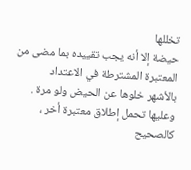تخللها
حيضة إلا أنه يجب تقييده بما مضى من المعتبرة المشترطة في الاعتداد
بالأشهر خلوها عن الحيض ولو مرة .
وعليها تحمل إطلاق معتبرة أخر ، كالصحيح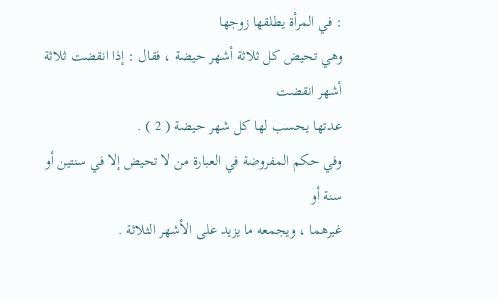: في المرأة يطلقها زوجها
وهي تحيض كل ثلاثة أشهر حيضة ، فقال : إذا انقضت ثلاثة أشهر انقضت
عدتها يحسب لها كل شهر حيضة ( 2 ) .
وفي حكم المفروضة في العبارة من لا تحيض إلا في سنتين أو سنة أو
غيرهما ، ويجمعه ما يزيد على الأشهر الثلاثة .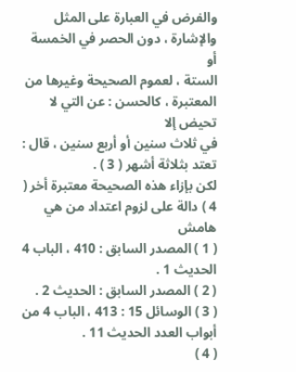والفرض في العبارة على المثل والإشارة ، دون الحصر في الخمسة أو
الستة ، لعموم الصحيحة وغيرها من المعتبرة ، كالحسن : عن التي لا تحيض إلا
في ثلاث سنين أو أربع سنين ، قال : تعتد بثلاثة أشهر ( 3 ) .
لكن بإزاء هذه الصحيحة معتبرة أخر ( 4 ) دالة على لزوم اعتداد من هي
هامش
( 1 ) المصدر السابق : 410 ، الباب 4 الحديث 1 .
( 2 ) المصدر السابق : الحديث 2 .
( 3 ) الوسائل 15 : 413 ، الباب 4 من أبواب العدد الحديث 11 .
( 4 )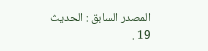المصدر السابق : الحديث 19 .